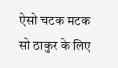ऐसो चटक मटक सो ठाकुर के लिए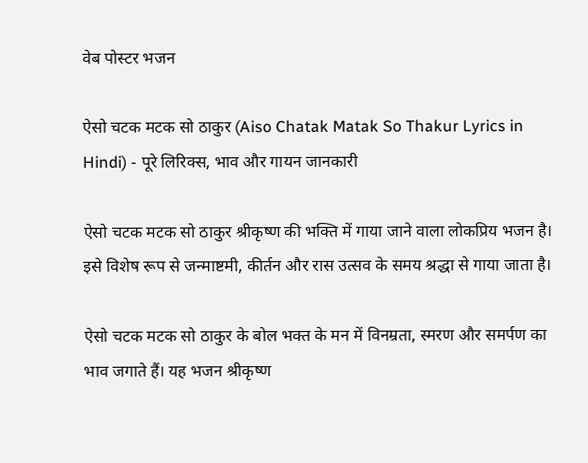वेब पोस्टर भजन

ऐसो चटक मटक सो ठाकुर (Aiso Chatak Matak So Thakur Lyrics in Hindi) - पूरे लिरिक्स, भाव और गायन जानकारी

ऐसो चटक मटक सो ठाकुर श्रीकृष्ण की भक्ति में गाया जाने वाला लोकप्रिय भजन है। इसे विशेष रूप से जन्माष्टमी, कीर्तन और रास उत्सव के समय श्रद्धा से गाया जाता है।

ऐसो चटक मटक सो ठाकुर के बोल भक्त के मन में विनम्रता, स्मरण और समर्पण का भाव जगाते हैं। यह भजन श्रीकृष्ण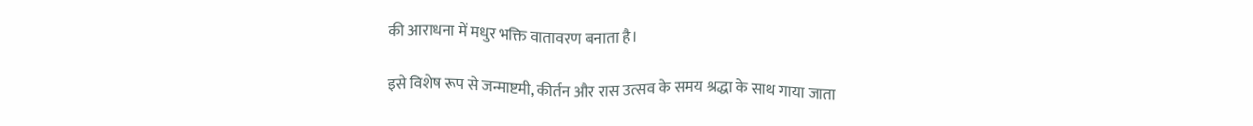की आराधना में मधुर भक्ति वातावरण बनाता है।

इसे विशेष रूप से जन्माष्टमी, कीर्तन और रास उत्सव के समय श्रद्धा के साथ गाया जाता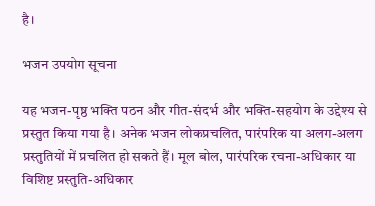है।

भजन उपयोग सूचना

यह भजन-पृष्ठ भक्ति पठन और गीत-संदर्भ और भक्ति-सहयोग के उद्देश्य से प्रस्तुत किया गया है। अनेक भजन लोकप्रचलित, पारंपरिक या अलग-अलग प्रस्तुतियों में प्रचलित हो सकते हैं। मूल बोल, पारंपरिक रचना-अधिकार या विशिष्ट प्रस्तुति-अधिकार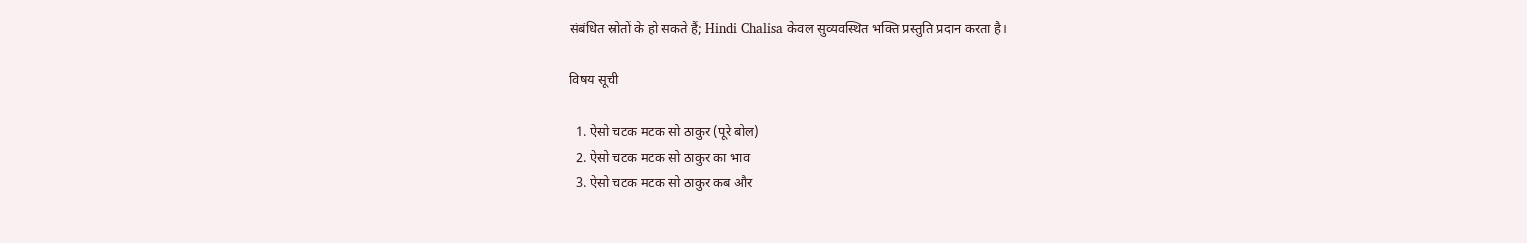संबंधित स्रोतों के हो सकते हैं; Hindi Chalisa केवल सुव्यवस्थित भक्ति प्रस्तुति प्रदान करता है।

विषय सूची

  1. ऐसो चटक मटक सो ठाकुर (पूरे बोल)
  2. ऐसो चटक मटक सो ठाकुर का भाव
  3. ऐसो चटक मटक सो ठाकुर कब और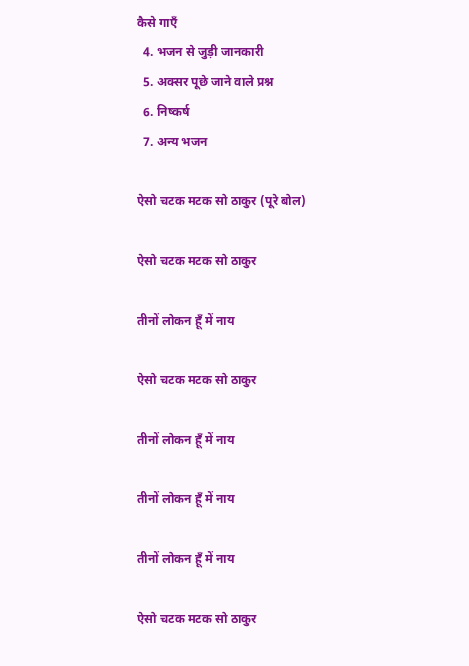कैसे गाएँ
  4. भजन से जुड़ी जानकारी
  5. अक्सर पूछे जाने वाले प्रश्न
  6. निष्कर्ष
  7. अन्य भजन

ऐसो चटक मटक सो ठाकुर (पूरे बोल)

ऐसो चटक मटक सो ठाकुर

तीनों लोकन हूँ में नाय

ऐसो चटक मटक सो ठाकुर

तीनों लोकन हूँ में नाय

तीनों लोकन हूँ में नाय

तीनों लोकन हूँ में नाय

ऐसो चटक मटक सो ठाकुर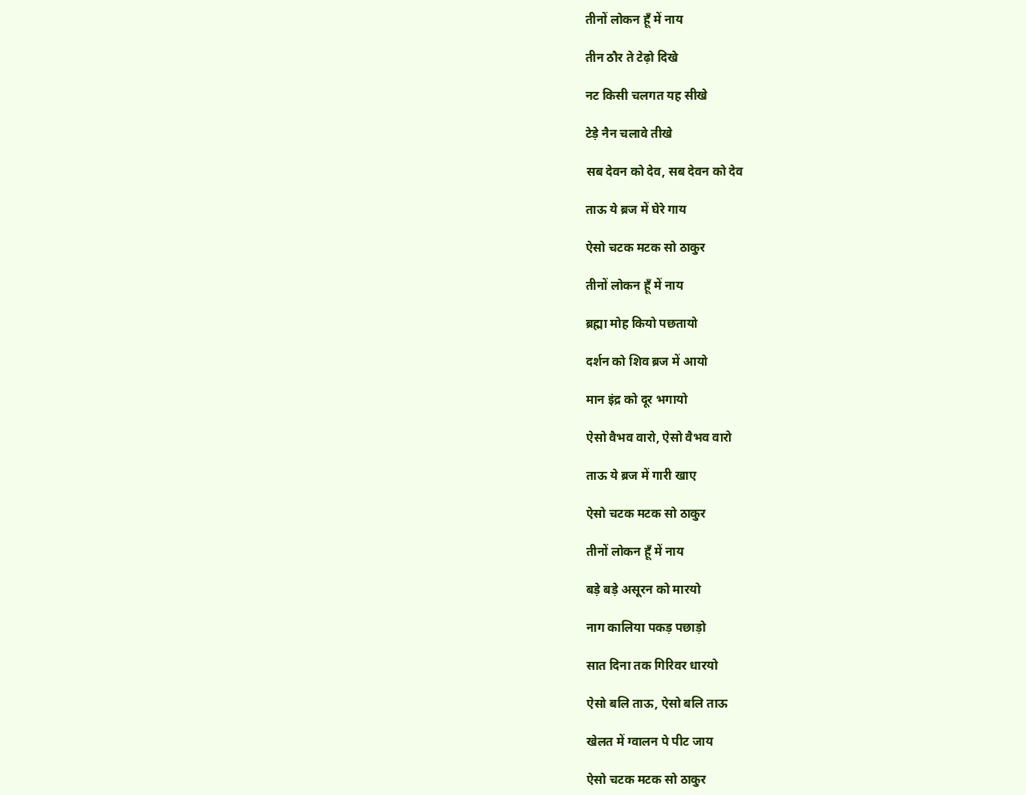तीनों लोकन हूँ में नाय

तीन ठौर ते टेढ़ो दिखे

नट किसी चलगत यह सीखे

टेड़े नैन चलावे तीखे

सब देवन को देव, सब देवन को देव

ताऊ ये ब्रज में घेरे गाय

ऐसो चटक मटक सो ठाकुर

तीनों लोकन हूँ में नाय

ब्रह्मा मोह कियो पछतायो

दर्शन को शिव ब्रज में आयो

मान इंद्र को दूर भगायो

ऐसो वैभव वारो, ऐसो वैभव वारो

ताऊ ये ब्रज में गारी खाए

ऐसो चटक मटक सो ठाकुर

तीनों लोकन हूँ में नाय

बड़े बड़े असूरन को मारयो

नाग कालिया पकड़ पछाड़ो

सात दिना तक गिरिवर धारयो

ऐसो बलि ताऊ, ऐसो बलि ताऊ

खेलत में ग्वालन पे पीट जाय

ऐसो चटक मटक सो ठाकुर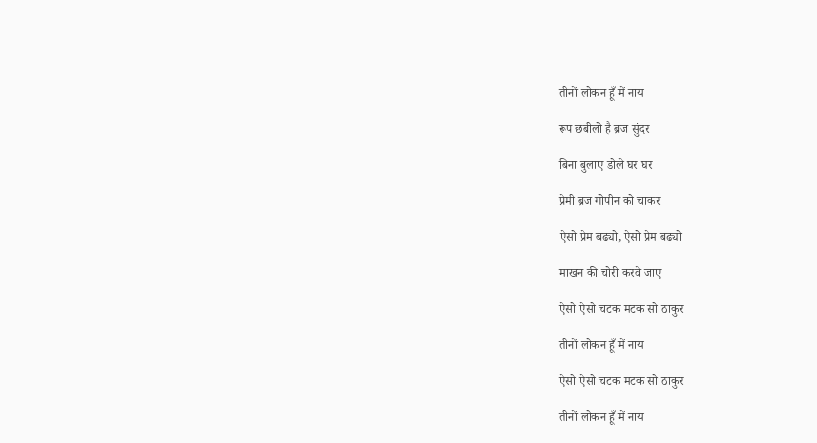तीनों लोकन हूँ में नाय

रूप छबीलो है ब्रज सुंदर

बिना बुलाए डोले घर घर

प्रेमी ब्रज गोपीन को चाकर

ऐसो प्रेम बढ्यो, ऐसो प्रेम बढ्यो

माखन की चोरी करवे जाए

ऐसो ऐसो चटक मटक सो ठाकुर

तीनों लोकन हूँ में नाय

ऐसो ऐसो चटक मटक सो ठाकुर

तीनों लोकन हूँ में नाय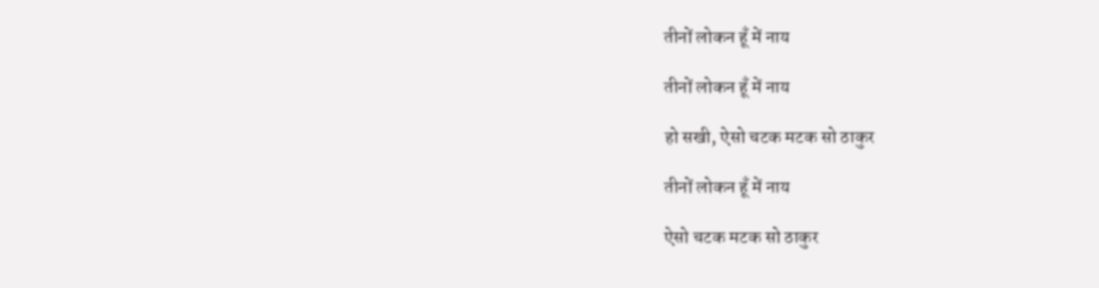तीनों लोकन हूँ में नाय

तीनों लोकन हूँ में नाय

हो सखी, ऐसो चटक मटक सो ठाकुर

तीनों लोकन हूँ में नाय

ऐसो चटक मटक सो ठाकुर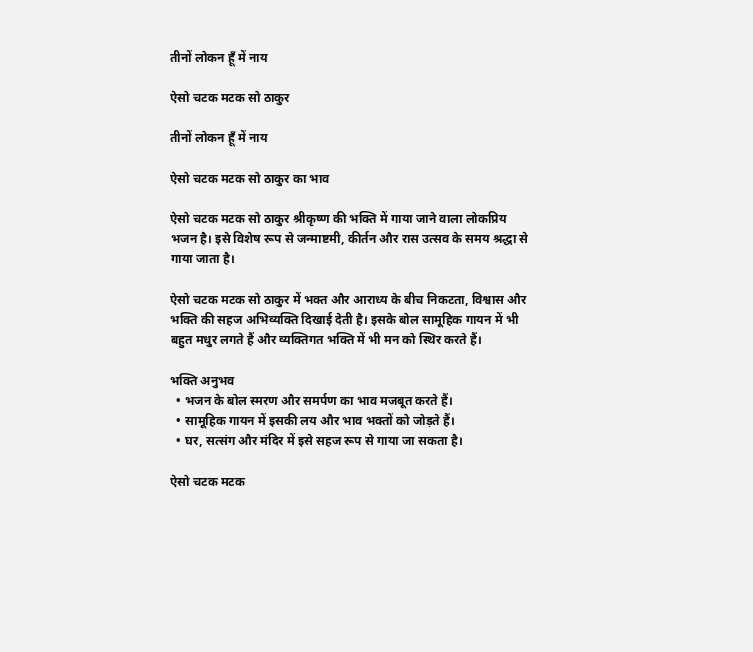तीनों लोकन हूँ में नाय

ऐसो चटक मटक सो ठाकुर

तीनों लोकन हूँ में नाय

ऐसो चटक मटक सो ठाकुर का भाव

ऐसो चटक मटक सो ठाकुर श्रीकृष्ण की भक्ति में गाया जाने वाला लोकप्रिय भजन है। इसे विशेष रूप से जन्माष्टमी, कीर्तन और रास उत्सव के समय श्रद्धा से गाया जाता है।

ऐसो चटक मटक सो ठाकुर में भक्त और आराध्य के बीच निकटता, विश्वास और भक्ति की सहज अभिव्यक्ति दिखाई देती है। इसके बोल सामूहिक गायन में भी बहुत मधुर लगते हैं और व्यक्तिगत भक्ति में भी मन को स्थिर करते हैं।

भक्ति अनुभव
  • भजन के बोल स्मरण और समर्पण का भाव मजबूत करते हैं।
  • सामूहिक गायन में इसकी लय और भाव भक्तों को जोड़ते हैं।
  • घर, सत्संग और मंदिर में इसे सहज रूप से गाया जा सकता है।

ऐसो चटक मटक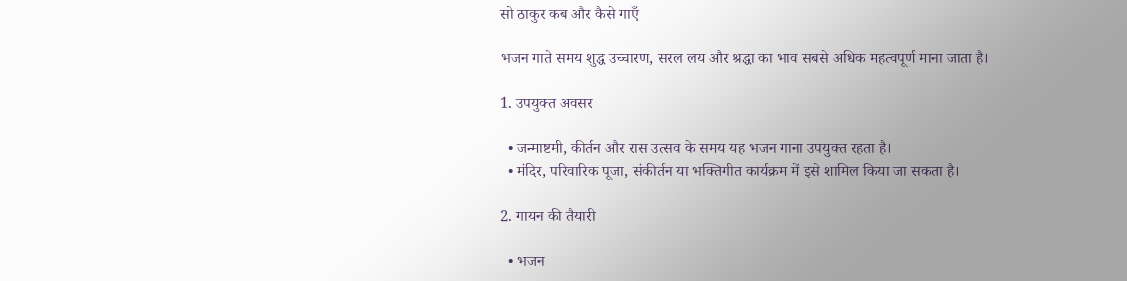सो ठाकुर कब और कैसे गाएँ

भजन गाते समय शुद्ध उच्चारण, सरल लय और श्रद्धा का भाव सबसे अधिक महत्वपूर्ण माना जाता है।

1. उपयुक्त अवसर

  • जन्माष्टमी, कीर्तन और रास उत्सव के समय यह भजन गाना उपयुक्त रहता है।
  • मंदिर, परिवारिक पूजा, संकीर्तन या भक्तिगीत कार्यक्रम में इसे शामिल किया जा सकता है।

2. गायन की तैयारी

  • भजन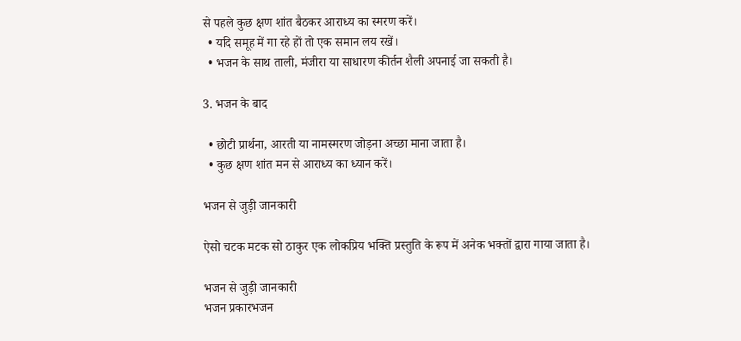से पहले कुछ क्षण शांत बैठकर आराध्य का स्मरण करें।
  • यदि समूह में गा रहे हों तो एक समान लय रखें।
  • भजन के साथ ताली, मंजीरा या साधारण कीर्तन शैली अपनाई जा सकती है।

3. भजन के बाद

  • छोटी प्रार्थना, आरती या नामस्मरण जोड़ना अच्छा माना जाता है।
  • कुछ क्षण शांत मन से आराध्य का ध्यान करें।

भजन से जुड़ी जानकारी

ऐसो चटक मटक सो ठाकुर एक लोकप्रिय भक्ति प्रस्तुति के रूप में अनेक भक्तों द्वारा गाया जाता है।

भजन से जुड़ी जानकारी
भजन प्रकारभजन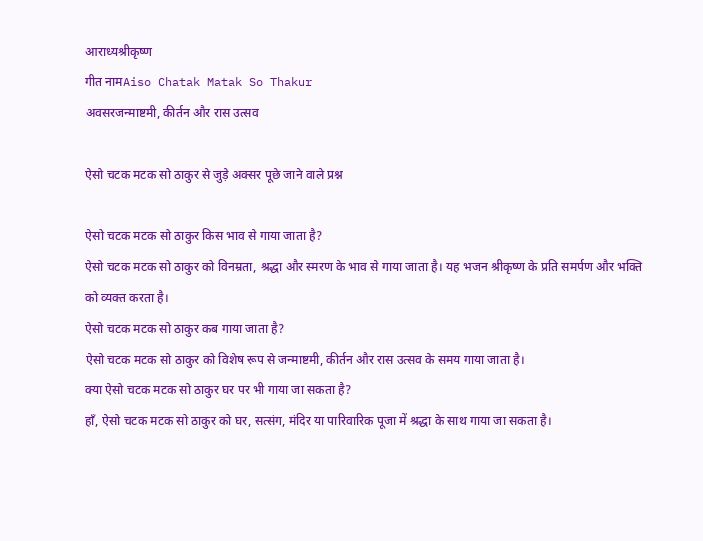आराध्यश्रीकृष्ण
गीत नामAiso Chatak Matak So Thakur
अवसरजन्माष्टमी, कीर्तन और रास उत्सव

ऐसो चटक मटक सो ठाकुर से जुड़े अक्सर पूछे जाने वाले प्रश्न

ऐसो चटक मटक सो ठाकुर किस भाव से गाया जाता है?
ऐसो चटक मटक सो ठाकुर को विनम्रता, श्रद्धा और स्मरण के भाव से गाया जाता है। यह भजन श्रीकृष्ण के प्रति समर्पण और भक्ति को व्यक्त करता है।
ऐसो चटक मटक सो ठाकुर कब गाया जाता है?
ऐसो चटक मटक सो ठाकुर को विशेष रूप से जन्माष्टमी, कीर्तन और रास उत्सव के समय गाया जाता है।
क्या ऐसो चटक मटक सो ठाकुर घर पर भी गाया जा सकता है?
हाँ, ऐसो चटक मटक सो ठाकुर को घर, सत्संग, मंदिर या पारिवारिक पूजा में श्रद्धा के साथ गाया जा सकता है।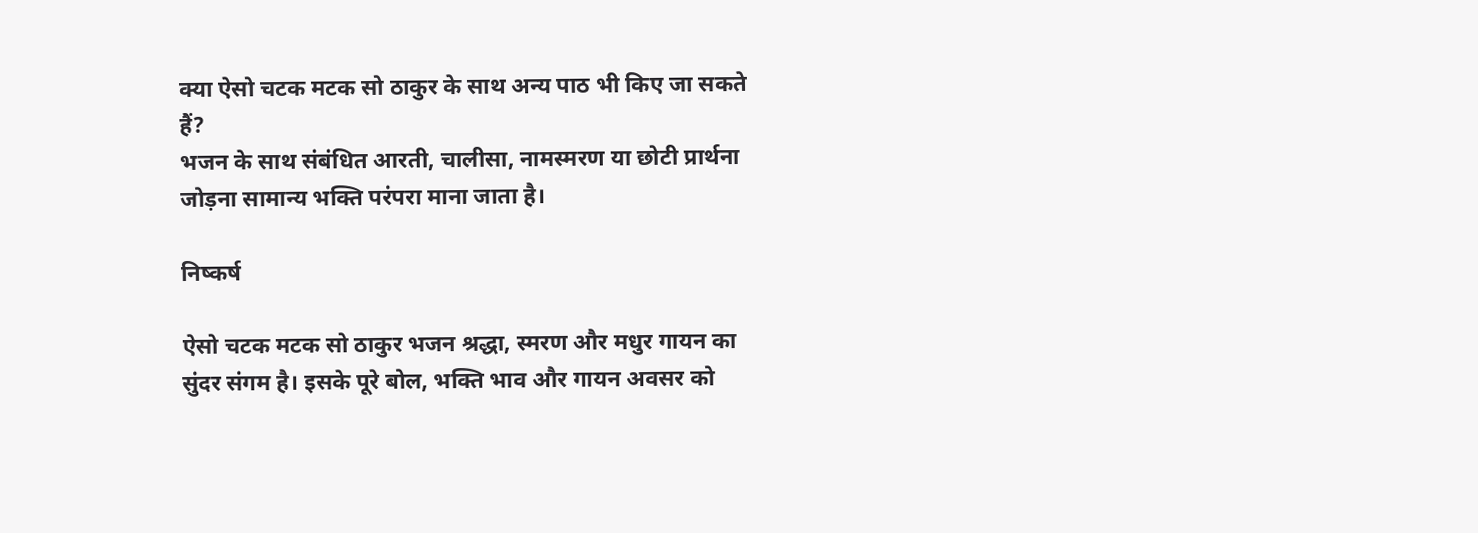क्या ऐसो चटक मटक सो ठाकुर के साथ अन्य पाठ भी किए जा सकते हैं?
भजन के साथ संबंधित आरती, चालीसा, नामस्मरण या छोटी प्रार्थना जोड़ना सामान्य भक्ति परंपरा माना जाता है।

निष्कर्ष

ऐसो चटक मटक सो ठाकुर भजन श्रद्धा, स्मरण और मधुर गायन का सुंदर संगम है। इसके पूरे बोल, भक्ति भाव और गायन अवसर को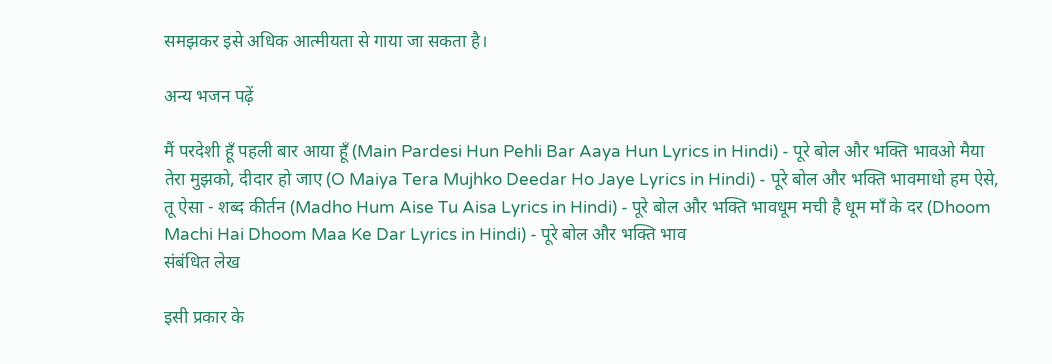समझकर इसे अधिक आत्मीयता से गाया जा सकता है।

अन्य भजन पढ़ें

मैं परदेशी हूँ पहली बार आया हूँ (Main Pardesi Hun Pehli Bar Aaya Hun Lyrics in Hindi) - पूरे बोल और भक्ति भावओ मैया तेरा मुझको, दीदार हो जाए (O Maiya Tera Mujhko Deedar Ho Jaye Lyrics in Hindi) - पूरे बोल और भक्ति भावमाधो हम ऐसे, तू ऐसा - शब्द कीर्तन (Madho Hum Aise Tu Aisa Lyrics in Hindi) - पूरे बोल और भक्ति भावधूम मची है धूम माँ के दर (Dhoom Machi Hai Dhoom Maa Ke Dar Lyrics in Hindi) - पूरे बोल और भक्ति भाव
संबंधित लेख

इसी प्रकार के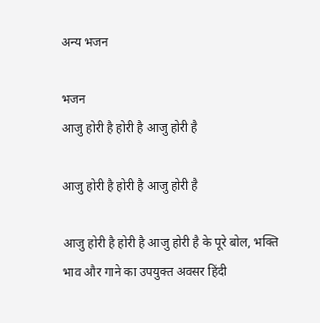अन्य भजन

भजन
आजु होरी है होरी है आजु होरी है

आजु होरी है होरी है आजु होरी है

आजु होरी है होरी है आजु होरी है के पूरे बोल, भक्ति भाव और गाने का उपयुक्त अवसर हिंदी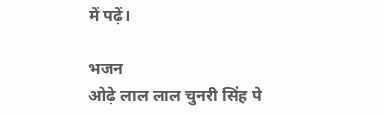में पढ़ें।

भजन
ओढ़े लाल लाल चुनरी सिंह पे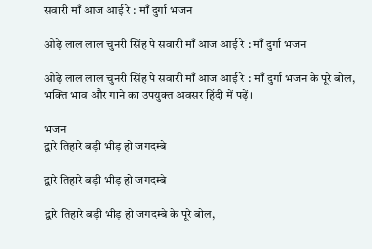सवारी माँ आज आई रे : माँ दुर्गा भजन

ओढ़े लाल लाल चुनरी सिंह पे सवारी माँ आज आई रे : माँ दुर्गा भजन

ओढ़े लाल लाल चुनरी सिंह पे सवारी माँ आज आई रे : माँ दुर्गा भजन के पूरे बोल, भक्ति भाव और गाने का उपयुक्त अवसर हिंदी में पढ़ें।

भजन
द्वारे तिहारे बड़ी भीड़ हो जगदम्बे

द्वारे तिहारे बड़ी भीड़ हो जगदम्बे

द्वारे तिहारे बड़ी भीड़ हो जगदम्बे के पूरे बोल,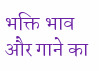भक्ति भाव और गाने का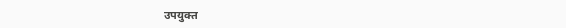उपयुक्त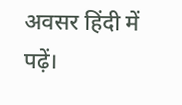अवसर हिंदी में पढ़ें।